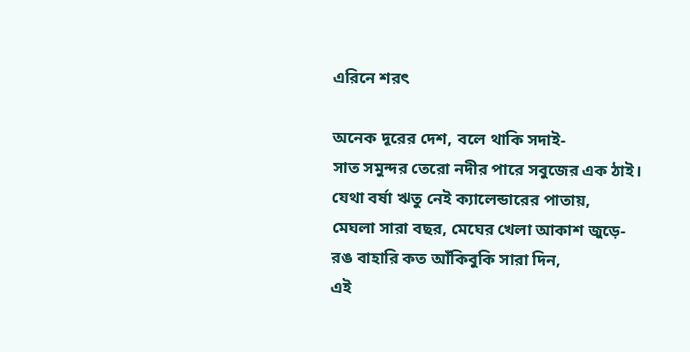এরিনে শরৎ

অনেক দূরের দেশ, বলে থাকি সদাই-
সাত সমুন্দর তেরো নদীর পারে সবুজের এক ঠাই।
যেথা বর্ষা ঋতু নেই ক্যালেন্ডারের পাতায়,
মেঘলা সারা বছর, মেঘের খেলা আকাশ জুড়ে-
রঙ বাহারি কত আঁকিবুকি সারা দিন,
এই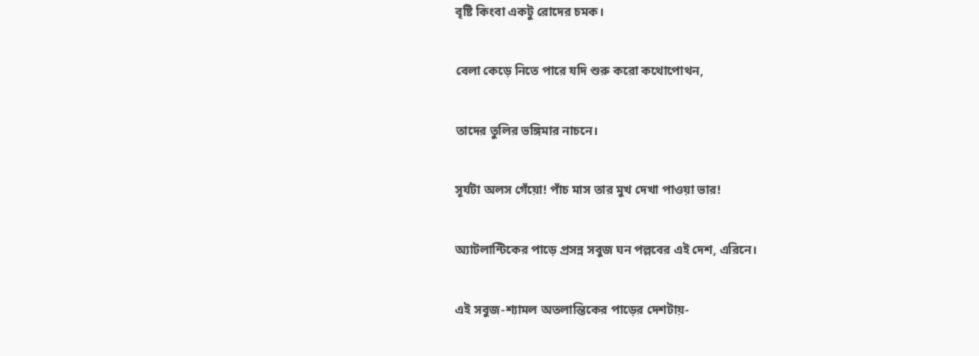বৃষ্টি কিংবা একটু রোদের চমক।

বেলা কেড়ে নিতে পারে যদি শুরু করো কথোপোথন,

তাদের তুলির ভঙ্গিমার নাচনে।

সূর্যটা অলস গেঁয়ো! পাঁচ মাস তার মুখ দেখা পাওয়া ভার!

অ্যাটলান্টিকের পাড়ে প্রসন্ন সবুজ ঘন পল্লবের এই দেশ, এরিনে।

এই সবুজ-শ্যামল অতলান্তিকের পাড়ের দেশটায়-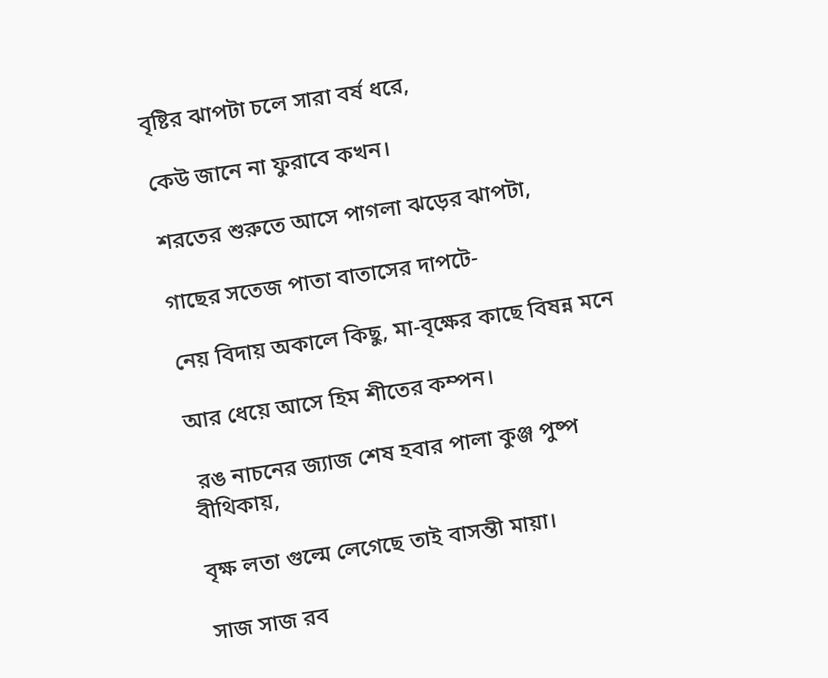বৃষ্টির ঝাপটা চলে সারা বর্ষ ধরে,

কেউ জানে না ফুরাবে কখন।

শরতের শুরুতে আসে পাগলা ঝড়ের ঝাপটা,

গাছের সতেজ পাতা বাতাসের দাপটে-

নেয় বিদায় অকালে কিছু, মা-বৃক্ষের কাছে বিষন্ন মনে

আর ধেয়ে আসে হিম শীতের কম্পন।

 রঙ নাচনের জ্যাজ শেষ হবার পালা কুঞ্জ পুষ্প বীথিকায়,

বৃক্ষ লতা গুল্মে লেগেছে তাই বাসন্তী মায়া।

সাজ সাজ রব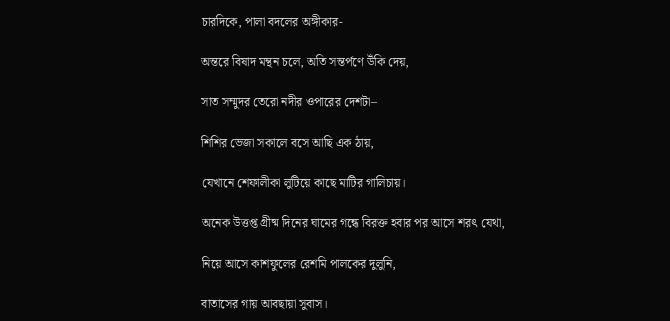চারদিকে, পালা বদলের অঙ্গীকার-

অন্তরে বিষাদ মন্থন চলে, অতি সন্তর্পণে উঁকি দেয়,

সাত সম্মুদর তেরো নদীর ওপারের দেশটা–

শিশির ভেজা সকালে বসে আছি এক ঠায়,

যেখানে শেফালীকা লুটিয়ে কাছে মাটির গালিচায়।

অনেক উত্তপ্ত গ্রীষ্ম দিনের ঘামের গন্ধে বিরক্ত হবার পর আসে শরৎ যেথা,

নিয়ে আসে কাশফুলের রেশমি পালকের দুলুনি,

বাতাসের গায় আবছায়া সুবাস।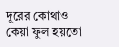দূরের কোথাও কেয়া ফুল হয়তো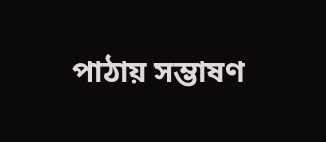পাঠায় সম্ভাষণ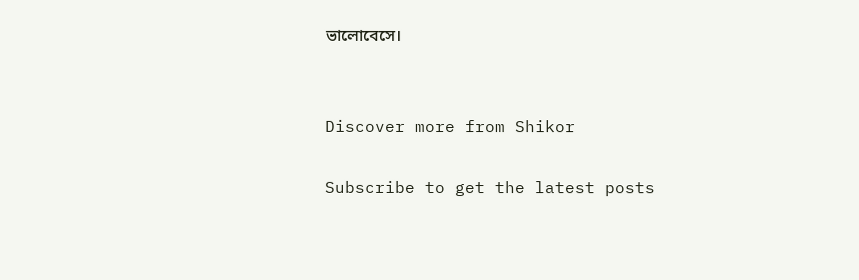ভালোবেসে।


Discover more from Shikor

Subscribe to get the latest posts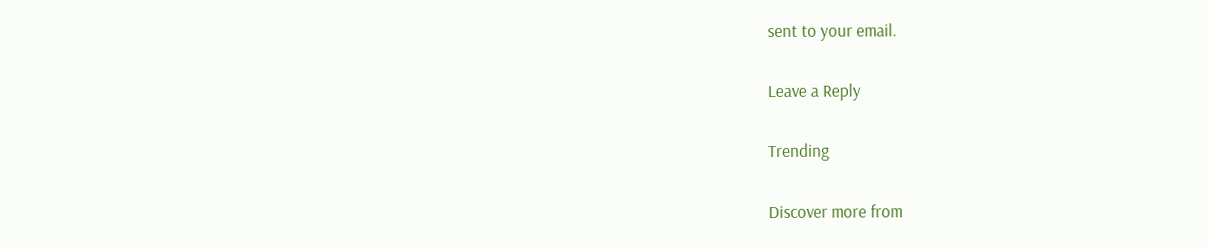sent to your email.

Leave a Reply

Trending

Discover more from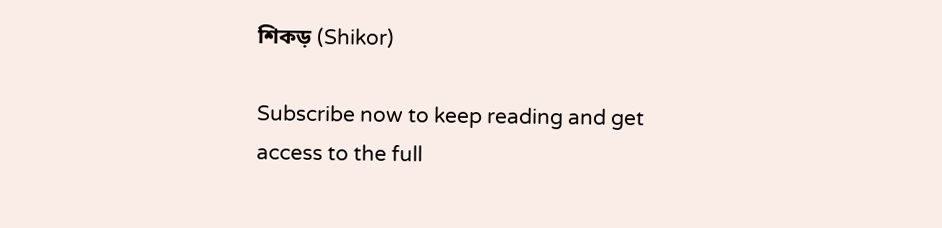শিকড় (Shikor)

Subscribe now to keep reading and get access to the full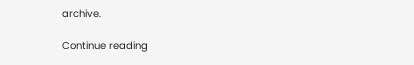archive.

Continue reading